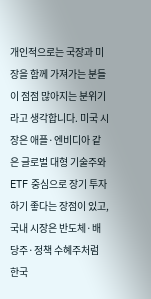개인적으로는 국장과 미장을 함께 가져가는 분들이 점점 많아지는 분위기라고 생각합니다. 미국 시장은 애플·엔비디아 같은 글로벌 대형 기술주와 ETF 중심으로 장기 투자하기 좋다는 장점이 있고, 국내 시장은 반도체·배당주·정책 수혜주처럼 한국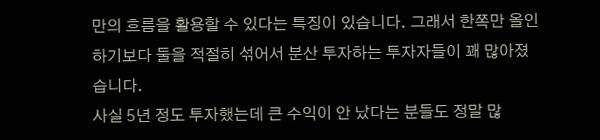만의 흐름을 활용할 수 있다는 특징이 있습니다. 그래서 한쪽만 올인하기보다 둘을 적절히 섞어서 분산 투자하는 투자자들이 꽤 많아졌습니다.
사실 5년 정도 투자했는데 큰 수익이 안 났다는 분들도 정말 많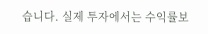습니다. 실제 투자에서는 수익률보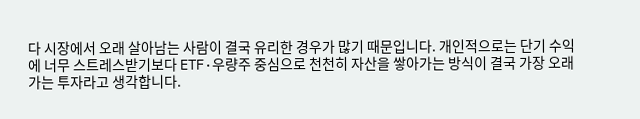다 시장에서 오래 살아남는 사람이 결국 유리한 경우가 많기 때문입니다. 개인적으로는 단기 수익에 너무 스트레스받기보다 ETF·우량주 중심으로 천천히 자산을 쌓아가는 방식이 결국 가장 오래 가는 투자라고 생각합니다.